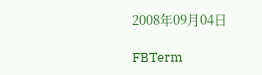2008年09月04日

FBTerm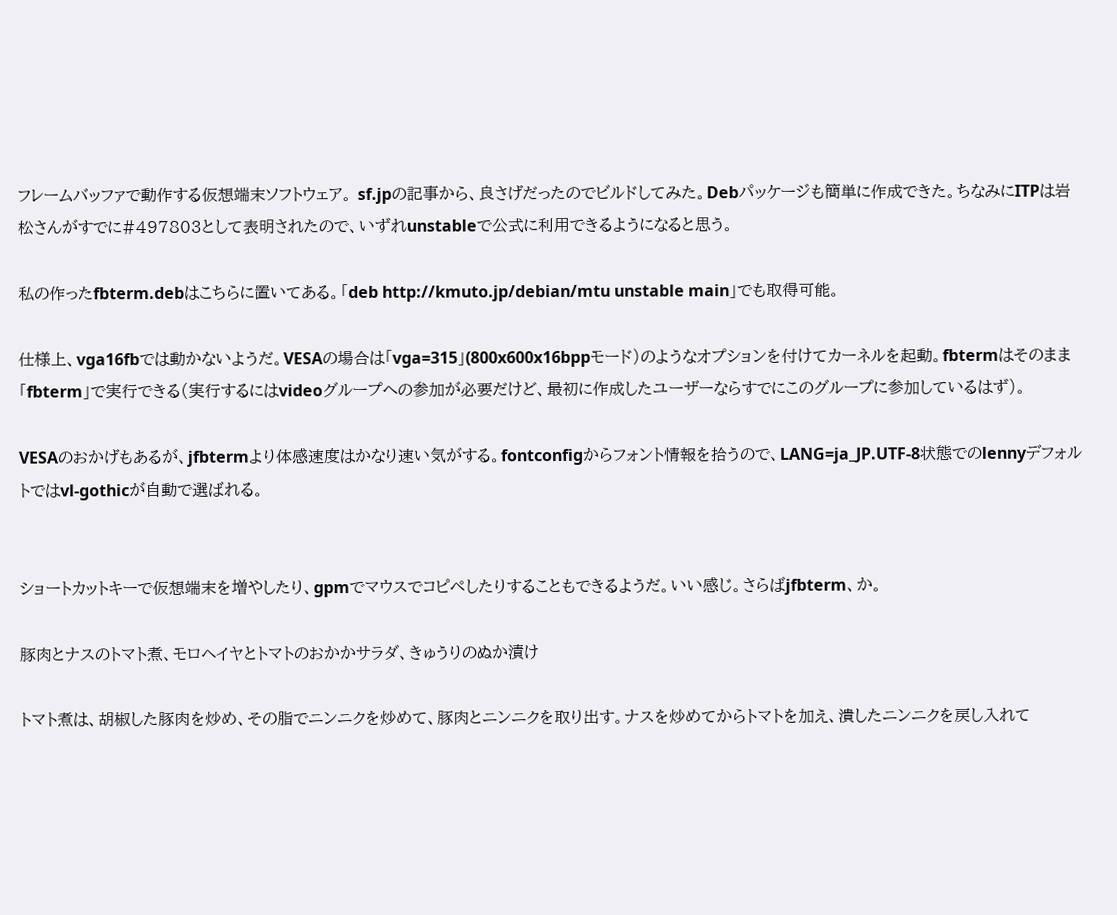フレームバッファで動作する仮想端末ソフトウェア。 sf.jpの記事から、良さげだったのでビルドしてみた。Debパッケージも簡単に作成できた。ちなみにITPは岩松さんがすでに#497803として表明されたので、いずれunstableで公式に利用できるようになると思う。

私の作ったfbterm.debはこちらに置いてある。「deb http://kmuto.jp/debian/mtu unstable main」でも取得可能。

仕様上、vga16fbでは動かないようだ。VESAの場合は「vga=315」(800x600x16bppモード)のようなオプションを付けてカーネルを起動。fbtermはそのまま「fbterm」で実行できる(実行するにはvideoグループへの参加が必要だけど、最初に作成したユーザーならすでにこのグループに参加しているはず)。

VESAのおかげもあるが、jfbtermより体感速度はかなり速い気がする。fontconfigからフォント情報を拾うので、LANG=ja_JP.UTF-8状態でのlennyデフォルトではvl-gothicが自動で選ばれる。


ショートカットキーで仮想端末を増やしたり、gpmでマウスでコピペしたりすることもできるようだ。いい感じ。さらばjfbterm、か。

豚肉とナスのトマト煮、モロヘイヤとトマトのおかかサラダ、きゅうりのぬか漬け

トマト煮は、胡椒した豚肉を炒め、その脂でニンニクを炒めて、豚肉とニンニクを取り出す。ナスを炒めてからトマトを加え、潰したニンニクを戻し入れて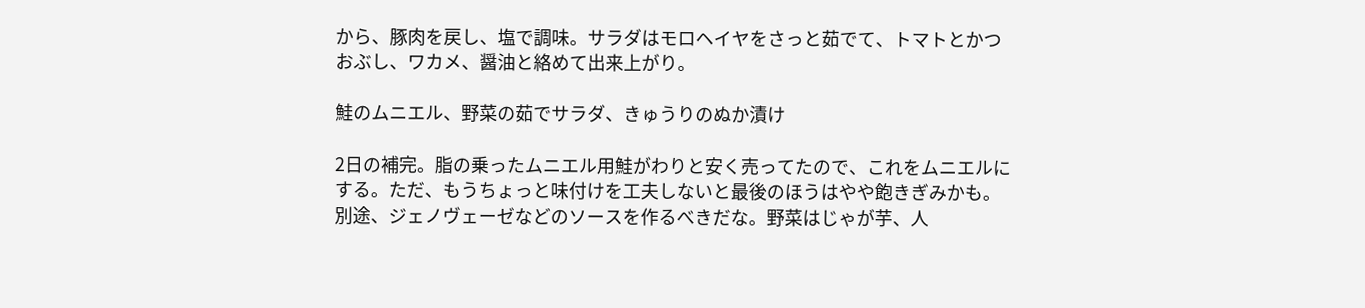から、豚肉を戻し、塩で調味。サラダはモロヘイヤをさっと茹でて、トマトとかつおぶし、ワカメ、醤油と絡めて出来上がり。

鮭のムニエル、野菜の茹でサラダ、きゅうりのぬか漬け

2日の補完。脂の乗ったムニエル用鮭がわりと安く売ってたので、これをムニエルにする。ただ、もうちょっと味付けを工夫しないと最後のほうはやや飽きぎみかも。別途、ジェノヴェーゼなどのソースを作るべきだな。野菜はじゃが芋、人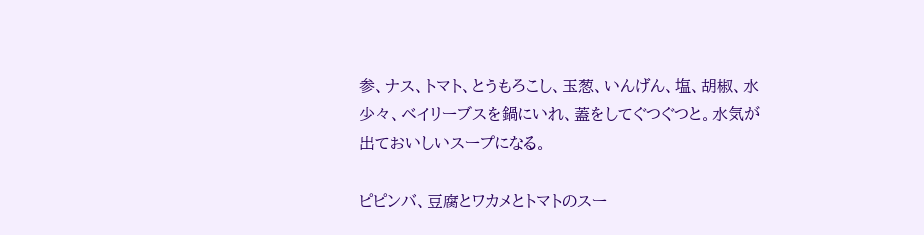参、ナス、トマト、とうもろこし、玉葱、いんげん、塩、胡椒、水少々、ベイリーブスを鍋にいれ、蓋をしてぐつぐつと。水気が出ておいしいスープになる。

ピピンバ、豆腐とワカメとトマトのスー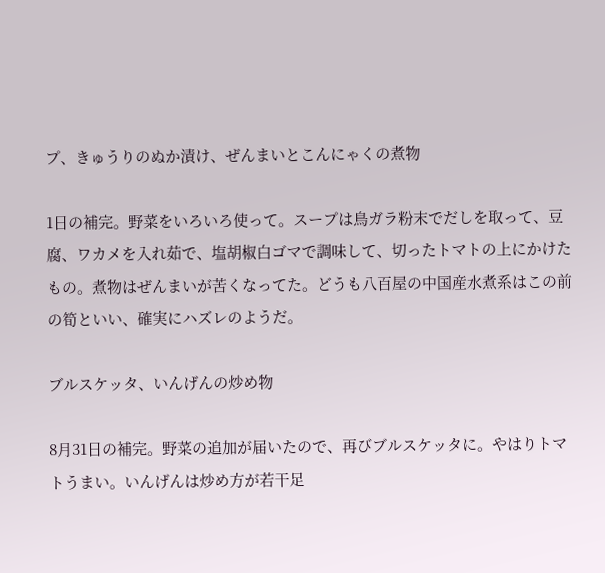プ、きゅうりのぬか漬け、ぜんまいとこんにゃくの煮物

1日の補完。野菜をいろいろ使って。スープは鳥ガラ粉末でだしを取って、豆腐、ワカメを入れ茹で、塩胡椒白ゴマで調味して、切ったトマトの上にかけたもの。煮物はぜんまいが苦くなってた。どうも八百屋の中国産水煮系はこの前の筍といい、確実にハズレのようだ。

ブルスケッタ、いんげんの炒め物

8月31日の補完。野菜の追加が届いたので、再びブルスケッタに。やはりトマトうまい。いんげんは炒め方が若干足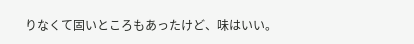りなくて固いところもあったけど、味はいい。